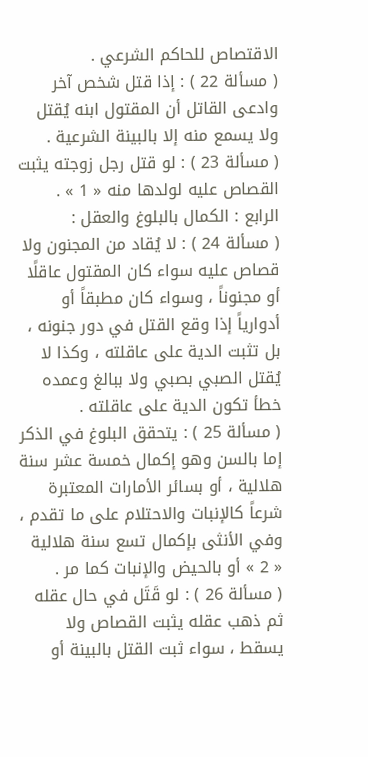الاقتصاص للحاكم الشرعي .
( مسألة 22 ) : إذا قتل شخص آخر وادعى القاتل أن المقتول ابنه يُقتل ولا يسمع منه إلا بالبينة الشرعية .
( مسألة 23 ) : لو قتل رجل زوجته يثبت القصاص عليه لولدها منه « 1 » .
الرابع : الكمال بالبلوغ والعقل :
( مسألة 24 ) : لا يُقاد من المجنون ولا قصاص عليه سواء كان المقتول عاقلًا أو مجنوناً ، وسواء كان مطبقاً أو أدوارياً إذا وقع القتل في دور جنونه ، بل تثبت الدية على عاقلته ، وكذا لا يُقتل الصبي بصبي ولا ببالغ وعمده خطأ تكون الدية على عاقلته .
( مسألة 25 ) : يتحقق البلوغ في الذكر إما بالسن وهو إكمال خمسة عشر سنة هلالية ، أو بسائر الأمارات المعتبرة شرعاً كالإنبات والاحتلام على ما تقدم ، وفي الأنثى بإكمال تسع سنة هلالية « 2 » أو بالحيض والإنبات كما مر .
( مسألة 26 ) : لو قَتَل في حال عقله ثم ذهب عقله يثبت القصاص ولا يسقط ، سواء ثبت القتل بالبينة أو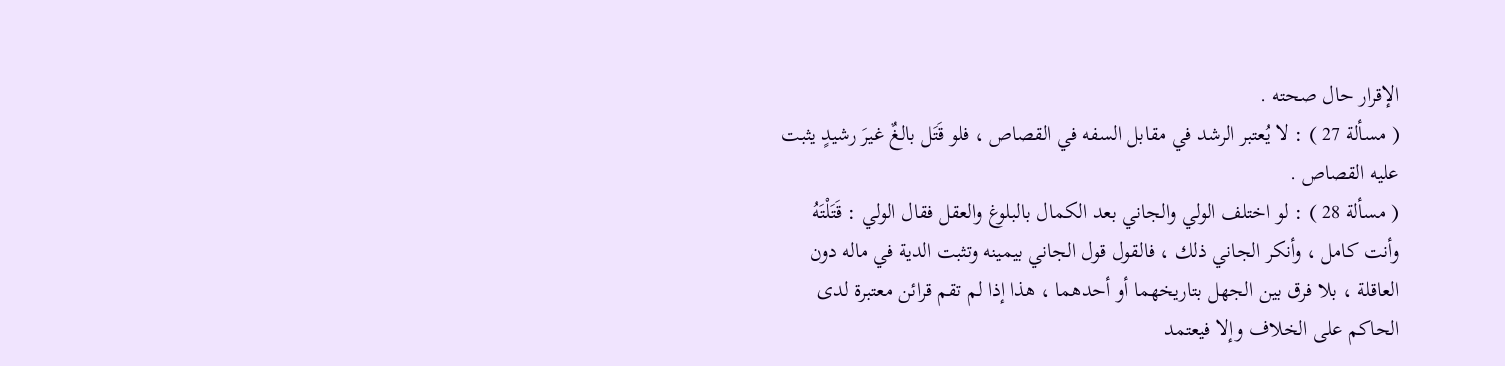الإقرار حال صحته .
( مسألة 27 ) : لا يُعتبر الرشد في مقابل السفه في القصاص ، فلو قَتَل بالغٌ غيرَ رشيدٍ يثبت عليه القصاص .
( مسألة 28 ) : لو اختلف الولي والجاني بعد الكمال بالبلوغ والعقل فقال الولي : قَتَلْتَهُ وأنت كامل ، وأنكر الجاني ذلك ، فالقول قول الجاني بيمينه وتثبت الدية في ماله دون العاقلة ، بلا فرق بين الجهل بتاريخهما أو أحدهما ، هذا إذا لم تقم قرائن معتبرة لدى الحاكم على الخلاف وإلا فيعتمد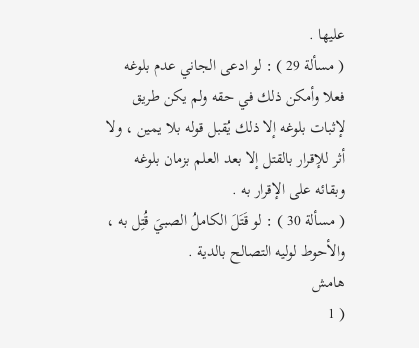عليها .
( مسألة 29 ) : لو ادعى الجاني عدم بلوغه فعلا وأمكن ذلك في حقه ولم يكن طريق لإثبات بلوغه إلا ذلك يُقبل قوله بلا يمين ، ولا أثر للإقرار بالقتل إلا بعد العلم بزمان بلوغه وبقائه على الإقرار به .
( مسألة 30 ) : لو قَتَلَ الكاملُ الصبيَ قُتِل به ، والأحوط لوليه التصالح بالدية .
هامش
( 1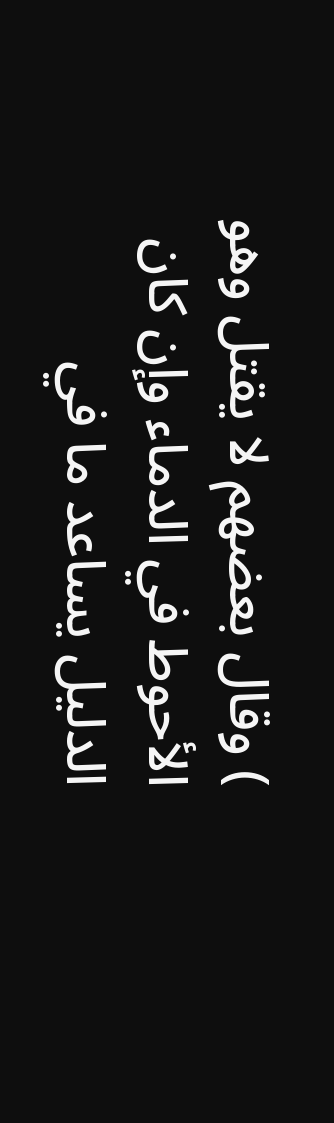) وقال بعضهم لا يقتل وهو الأحوط في الدماء وإن كان الدليل يساعد ما في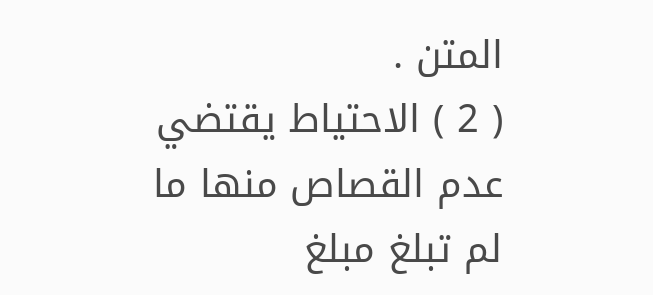المتن .
( 2 ) الاحتياط يقتضي عدم القصاص منها ما لم تبلغ مبلغ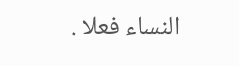النساء فعلا .